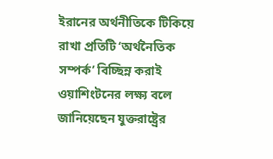ইরানের অর্থনীতিকে টিকিয়ে রাখা প্রতিটি ‘অর্থনৈতিক সম্পর্ক’ বিচ্ছিন্ন করাই ওয়াশিংটনের লক্ষ্য বলে জানিয়েছেন যুক্তরাষ্ট্রের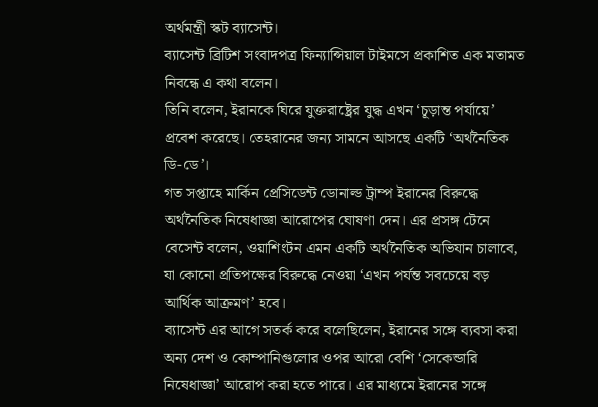অর্থমন্ত্রী স্কট ব্যাসেন্ট।
ব্যাসেন্ট ব্রিটিশ সংবাদপত্র ফিন্যান্সিয়াল টাইমসে প্রকাশিত এক মতামত নিবন্ধে এ কথা বলেন।
তিনি বলেন, ইরানকে ঘিরে যুক্তরাষ্ট্রের যুদ্ধ এখন ‘চূড়ান্ত পর্যায়ে’ প্রবেশ করেছে। তেহরানের জন্য সামনে আসছে একটি ‘অর্থনৈতিক ডি-ডে’।
গত সপ্তাহে মার্কিন প্রেসিডেন্ট ডোনাল্ড ট্রাম্প ইরানের বিরুদ্ধে অর্থনৈতিক নিষেধাজ্ঞা আরোপের ঘোষণা দেন। এর প্রসঙ্গ টেনে বেসেন্ট বলেন, ওয়াশিংটন এমন একটি অর্থনৈতিক অভিযান চালাবে, যা কোনো প্রতিপক্ষের বিরুদ্ধে নেওয়া ‘এখন পর্যন্ত সবচেয়ে বড় আর্থিক আক্রমণ’ হবে।
ব্যাসেন্ট এর আগে সতর্ক করে বলেছিলেন, ইরানের সঙ্গে ব্যবসা করা অন্য দেশ ও কোম্পানিগুলোর ওপর আরো বেশি ‘সেকেন্ডারি নিষেধাজ্ঞা’ আরোপ করা হতে পারে। এর মাধ্যমে ইরানের সঙ্গে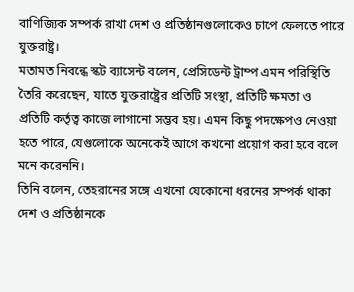বাণিজ্যিক সম্পর্ক রাখা দেশ ও প্রতিষ্ঠানগুলোকেও চাপে ফেলতে পারে যুক্তরাষ্ট্র।
মতামত নিবন্ধে স্কট ব্যাসেন্ট বলেন, প্রেসিডেন্ট ট্রাম্প এমন পরিস্থিতি তৈরি করেছেন, যাতে যুক্তরাষ্ট্রের প্রতিটি সংস্থা, প্রতিটি ক্ষমতা ও প্রতিটি কর্তৃত্ব কাজে লাগানো সম্ভব হয়। এমন কিছু পদক্ষেপও নেওয়া হতে পারে, যেগুলোকে অনেকেই আগে কখনো প্রয়োগ করা হবে বলে মনে করেননি।
তিনি বলেন, তেহরানের সঙ্গে এখনো যেকোনো ধরনের সম্পর্ক থাকা দেশ ও প্রতিষ্ঠানকে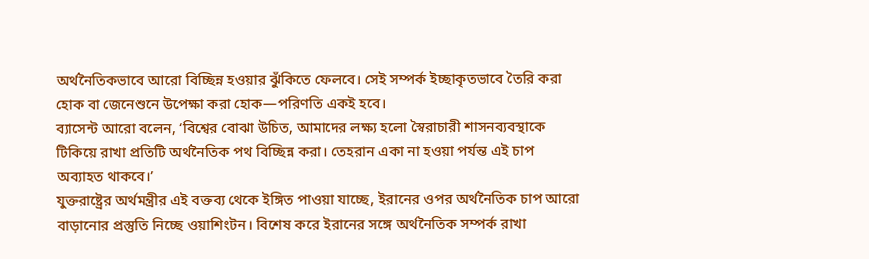অর্থনৈতিকভাবে আরো বিচ্ছিন্ন হওয়ার ঝুঁকিতে ফেলবে। সেই সম্পর্ক ইচ্ছাকৃতভাবে তৈরি করা হোক বা জেনেশুনে উপেক্ষা করা হোক—পরিণতি একই হবে।
ব্যাসেন্ট আরো বলেন, ‘বিশ্বের বোঝা উচিত, আমাদের লক্ষ্য হলো স্বৈরাচারী শাসনব্যবস্থাকে টিকিয়ে রাখা প্রতিটি অর্থনৈতিক পথ বিচ্ছিন্ন করা। তেহরান একা না হওয়া পর্যন্ত এই চাপ অব্যাহত থাকবে।’
যুক্তরাষ্ট্রের অর্থমন্ত্রীর এই বক্তব্য থেকে ইঙ্গিত পাওয়া যাচ্ছে, ইরানের ওপর অর্থনৈতিক চাপ আরো বাড়ানোর প্রস্তুতি নিচ্ছে ওয়াশিংটন। বিশেষ করে ইরানের সঙ্গে অর্থনৈতিক সম্পর্ক রাখা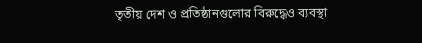তৃতীয় দেশ ও প্রতিষ্ঠানগুলোর বিরুদ্ধেও ব্যবস্থা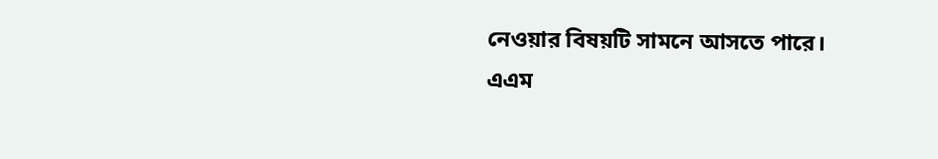নেওয়ার বিষয়টি সামনে আসতে পারে।
এএম